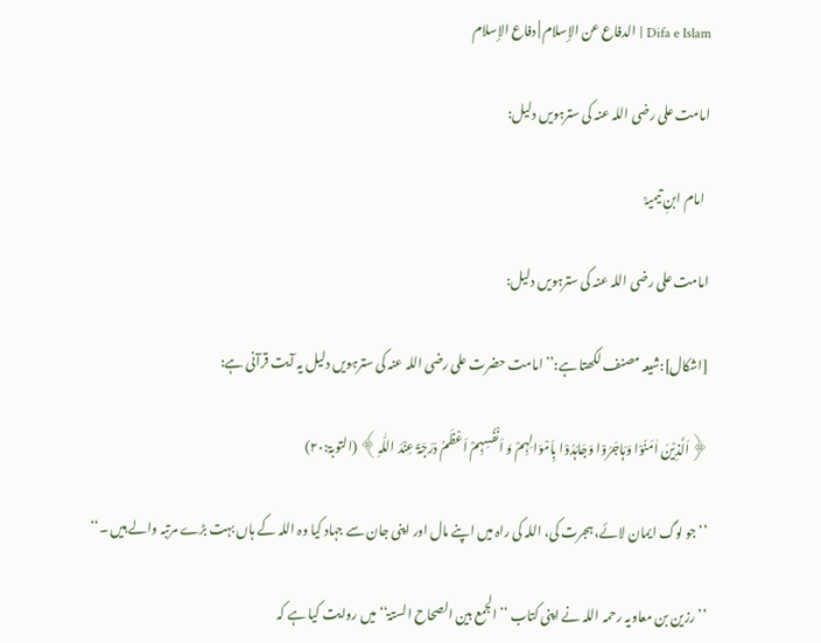Difa e Islam | الدفاع عن الإسلام | دفاع الإسلام

امامت علی رضی اللہ عنہ کی سترہویں دلیل:

  امام ابنِ تیمیہؒ

امامت علی رضی اللہ عنہ کی سترہویں دلیل:

[اشکال]:شیعہ مصنف لکھتا ہے:’’ امامت حضرت علی رضی اللہ عنہ کی سترہویں دلیل یہ آیت قرآنی ہے:

﴿اَلَّذِیْنَ اٰمَنُوْا وَہَاجَرُوْا وَجَاہَدُوْا بِاَمْوَالِہِمْ وَ اَنْفُسِہِمْ اَعْظَمُ دَرَجَۃً عِنْدَ اللّٰہِ﴾ (التوبۃ:۲۰)

’’جو لوگ ایمان لائے، ہجرت کی، اللہ کی راہ میں اپنے مال اور اپنی جان سے جہاد کیا وہ اللہ کے ہاں بہت بڑے مرتبہ والے ہیں ۔‘‘

’’رزین بن معاویہ رحمہ اللہ نے اپنی کتاب ’’الجمع بین الصحاح الستۃ‘‘ میں روایت کیا ہے کہ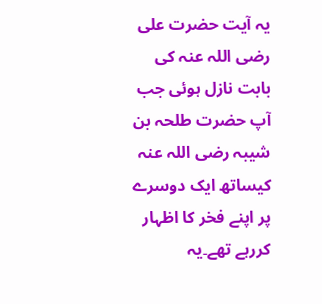یہ آیت حضرت علی رضی اللہ عنہ کی بابت نازل ہوئی جب آپ حضرت طلحہ بن شیبہ رضی اللہ عنہ کیساتھ ایک دوسرے پر اپنے فخر کا اظہار کررہے تھے۔یہ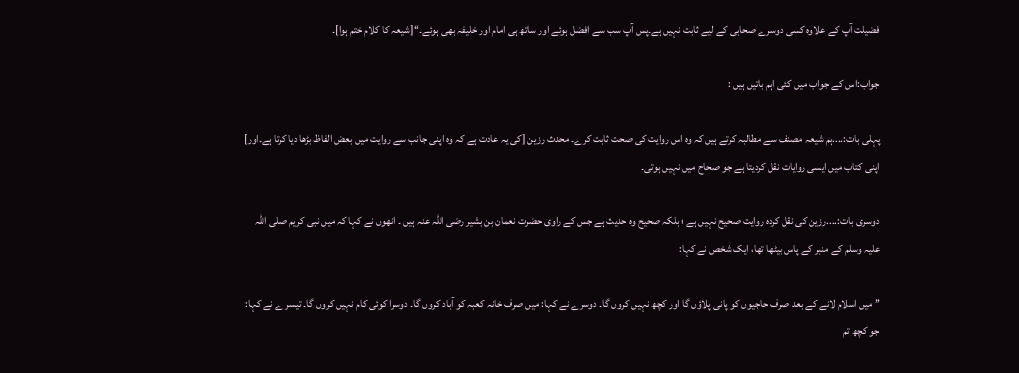فضیلت آپ کے علاوہ کسی دوسرے صحابی کے لیے ثابت نہیں ہے۔پس آپ سب سے افضل ہوئے اور ساتھ ہی امام اور خلیفہ بھی ہوئے۔‘‘[شیعہ کا کلام ختم ہوا]۔

جواب:اس کے جواب میں کئی اہم باتیں ہیں :

پہلی بات:....ہم شیعہ مصنف سے مطالبہ کرتے ہیں کہ وہ اس روایت کی صحت ثابت کرے۔ محدث رزین [کی یہ عادت ہے کہ وہ اپنی جانب سے روایت میں بعض الفاظ بڑھا دیا کرتا ہے۔اور] اپنی کتاب میں ایسی روایات نقل کردیتا ہے جو صحاح میں نہیں ہوتی۔

دوسری بات:....رزین کی نقل کردہ روایت صحیح نہیں ہے ؛ بلکہ صحیح وہ حدیث ہے جس کے راوی حضرت نعمان بن بشیر رضی اللہ عنہ ہیں ۔ انھوں نے کہا کہ میں نبی کریم صلی اللہ علیہ وسلم کے منبر کے پاس بیٹھا تھا، ایک شخص نے کہا:

’’ میں اسلام لانے کے بعد صرف حاجیوں کو پانی پلاؤں گا اور کچھ نہیں کروں گا۔ دوسرے نے کہا: میں صرف خانہ کعبہ کو آباد کروں گا۔ دوسرا کوئی کام نہیں کروں گا۔ تیسر ے نے کہا: جو کچھ تم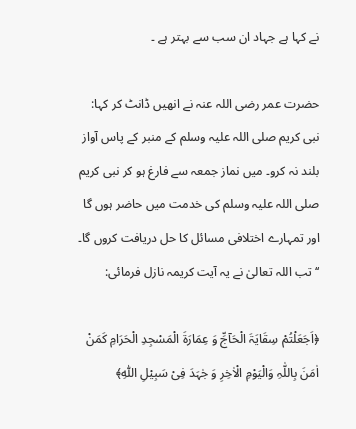نے کہا ہے جہاد ان سب سے بہتر ہے ۔

حضرت عمر رضی اللہ عنہ نے انھیں ڈانٹ کر کہا: نبی کریم صلی اللہ علیہ وسلم کے منبر کے پاس آواز بلند نہ کرو۔ میں نماز جمعہ سے فارغ ہو کر نبی کریم صلی اللہ علیہ وسلم کی خدمت میں حاضر ہوں گا اور تمہارے اختلافی مسائل کا حل دریافت کروں گا۔ ‘‘ تب اللہ تعالیٰ نے یہ آیت کریمہ نازل فرمائی:

﴿اَجَعَلْتُمْ سِقَایَۃَ الْحَآجِّ وَ عِمَارَۃَ الْمَسْجِدِ الْحَرَامِ کَمَنْ اٰمَنَ بِاللّٰہِ وَالْیَوْمِ الْاٰخِرِ وَ جٰہَدَ فِیْ سَبِیْلِ اللّٰہِ﴾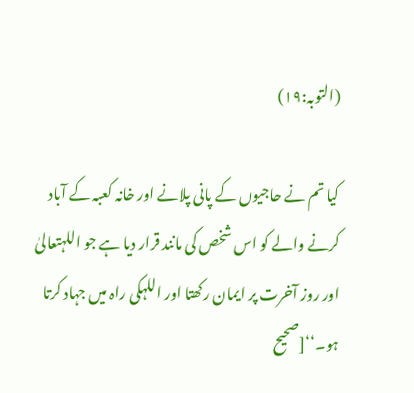(التوبہ:۱۹)

کیا تم نے حاجیوں کے پانی پلانے اور خانہ کعبہ کے آباد کرنے والے کو اس شخص کی مانند قرار دیا ہے جو اللہتعالیٰ اور روز آخرت پر ایمان رکھتا اور اللہکی راہ میں جہاد کرتا ہو۔‘‘[صحیح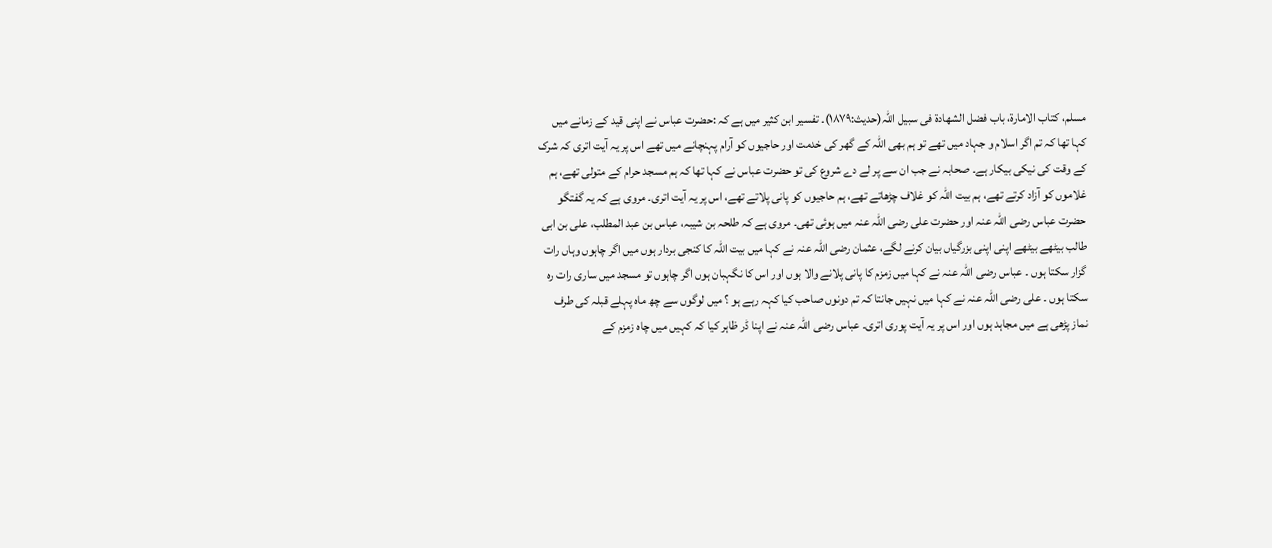مسلم، کتاب الامارۃ، باب فضل الشھادۃ فی سبیل اللہ(حدیث:۱۸۷۹)۔ تفسیر ابن کثیر میں ہے کہ :حضرت عباس نے اپنی قید کے زمانے میں کہا تھا کہ تم اگر اسلام و جہاد میں تھے تو ہم بھی اللہ کے گھر کی خدمت اور حاجیوں کو آرام پہنچانے میں تھے اس پر یہ آیت اتری کہ شرک کے وقت کی نیکی بیکار ہے۔ صحابہ نے جب ان سے پر لے دے شروع کی تو حضرت عباس نے کہا تھا کہ ہم مسجد حرام کے متولی تھے، ہم غلاموں کو آزاد کرتے تھے، ہم بیت اللہ کو غلاف چڑھاتے تھے، ہم حاجیوں کو پانی پلاتے تھے، اس پر یہ آیت اتری۔ مروی ہے کہ یہ گفتگو حضرت عباس رضی اللہ عنہ اور حضرت علی رضی اللہ عنہ میں ہوئی تھی۔ مروی ہے کہ طلحہ بن شیبہ، عباس بن عبد المطلب، علی بن ابی طالب بیٹھے بیٹھے اپنی اپنی بزرگیاں بیان کرنے لگے، عثمان رضی اللہ عنہ نے کہا میں بیت اللہ کا کنجی بردار ہوں میں اگر چاہوں وہاں رات گزار سکتا ہوں ۔ عباس رضی اللہ عنہ نے کہا میں زمزم کا پانی پلانے والا ہوں اور اس کا نگہبان ہوں اگر چاہوں تو مسجد میں ساری رات رہ سکتا ہوں ۔ علی رضی اللہ عنہ نے کہا میں نہیں جانتا کہ تم دونوں صاحب کیا کہہ رہے ہو ؟ میں لوگوں سے چھ ماہ پہلے قبلہ کی طرف نماز پڑھی ہے میں مجاہد ہوں اور اس پر یہ آیت پوری اتری۔ عباس رضی اللہ عنہ نے اپنا ڈر ظاہر کیا کہ کہیں میں چاہ زمزم کے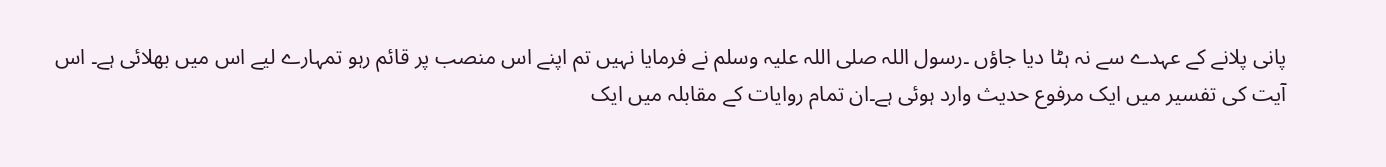پانی پلانے کے عہدے سے نہ ہٹا دیا جاؤں ۔رسول اللہ صلی اللہ علیہ وسلم نے فرمایا نہیں تم اپنے اس منصب پر قائم رہو تمہارے لیے اس میں بھلائی ہے۔ اس آیت کی تفسیر میں ایک مرفوع حدیث وارد ہوئی ہے۔ان تمام روایات کے مقابلہ میں ایک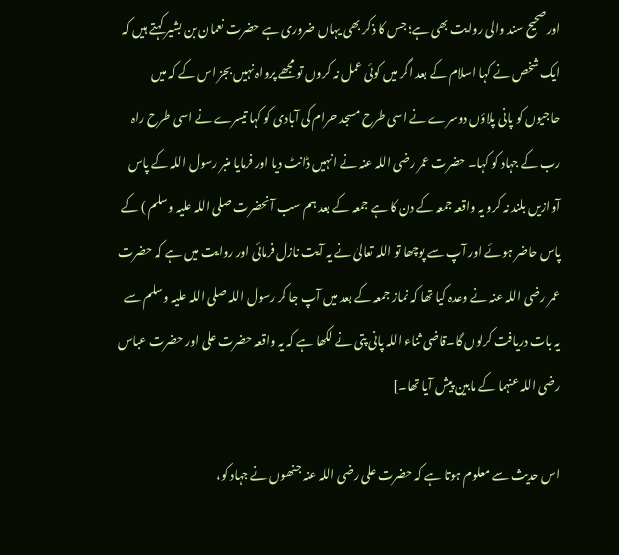اورصحیح سند والی روایت بھی ہے؛ جس کا ذکر بھی یہاں ضروری ہے حضرت نعمان بن بشیر کہتے ہیں کہ ایک شخص نے کہا اسلام کے بعد اگر میں کوئی عمل نہ کروں تو مجھے پرواہ نہیں بجز اس کے کہ میں حاجیوں کو پانی پلاؤں دوسرے نے اسی طرح مسجد حرام کی آبادی کو کہا تیسرے نے اسی طرح راہ رب کے جہاد کو کہا۔ حضرت عمر رضی اللہ عنہ نے انہیں ڈانٹ دیا اور فرمایا منبر رسول اللہ کے پاس آوازیں بلند نہ کرو یہ واقعہ جمعہ کے دن کا ہے جمعہ کے بعد ہم سب آنحضرت صلی اللہ علیہ وسلم ) کے پاس حاضر ہوئے اور آپ سے پوچھا تو اللہ تعالیٰ نے یہ آیت نازل فرمائی اور روایت میں ہے کہ حضرت عمر رضی اللہ عنہ نے وعدہ کیا تھا کہ نماز جمعہ کے بعد میں آپ جا کر رسول اللہ صلی اللہ علیہ وسلم سے یہ بات دریافت کرلوں گا۔قاضی ثناء اللہ پانی پتی نے لکھا ہے کہ یہ واقعہ حضرت علی اور حضرت عباس رضی اللہ عنہما کے مابین پیش آیا تھا۔]

اس حدیث سے معلوم ہوتا ہے کہ حضرت علی رضی اللہ عنہ جنھوں نے جہاد کو،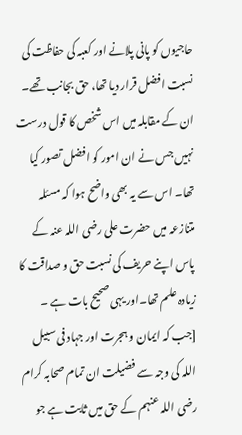حاجیوں کو پانی پلانے اور کعبہ کی حفاظت کی نسبت افضل قرار دیا تھا، حق بجانب تھے۔ ان کے مقابلہ میں اس شخص کا قول درست نہیں جس نے ان امور کو افضل تصور کیا تھا۔ اس سے یہ بھی واضح ہوا کہ مسئلہ متنازعہ میں حضرت علی رضی اللہ عنہ کے پاس اپنے حریف کی نسبت حق و صداقت کا زیادہ علم تھا۔اور یہی صحیح بات ہے ۔ [جب کہ ایمان و ہجرت اور جہاد فی سبیل اللہ کی وجہ سے فضیلت ان تمام صحابہ کرام رضی اللہ عنہم کے حق میں ثابت ہے جو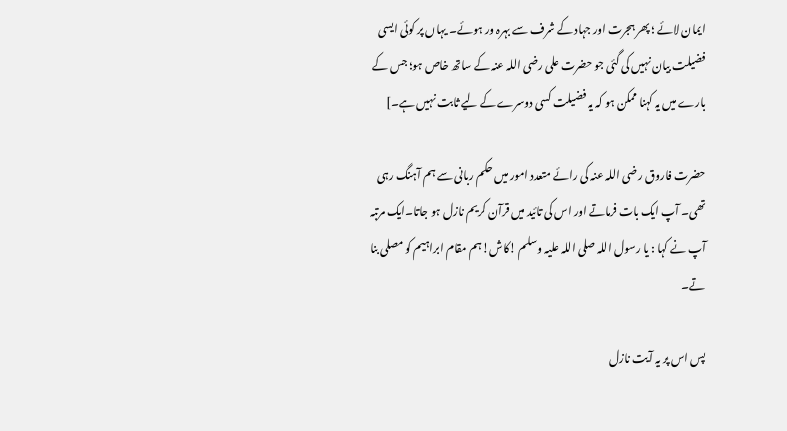ایمان لائے ؛ پھر ہجرت اور جہاد کے شرف سے بہرہ ور ہوئے۔ یہاں پر کوئی ایسی فضیلت بیان نہیں کی گئی جو حضرت علی رضی اللہ عنہ کے ساتھ خاص ہو؛ جس کے بارے میں یہ کہنا ممکن ہو کہ یہ فضیلت کسی دوسرے کے لیے ثابت نہیں ہے۔]

حضرت فاروق رضی اللہ عنہ کی رائے متعدد امور میں حکم ربانی سے ہم آہنگ رہی تھی۔ آپ ایک بات فرماتے اور اس کی تائید میں قرآن کریم نازل ہو جاتا۔ایک مرتبہ آپ نے کہا : یا رسول اللہ صلی اللہ علیہ وسلم !کاش!ہم مقام ابراہیم کو مصلی بنا تے۔

پس اس پر یہ آیت نازل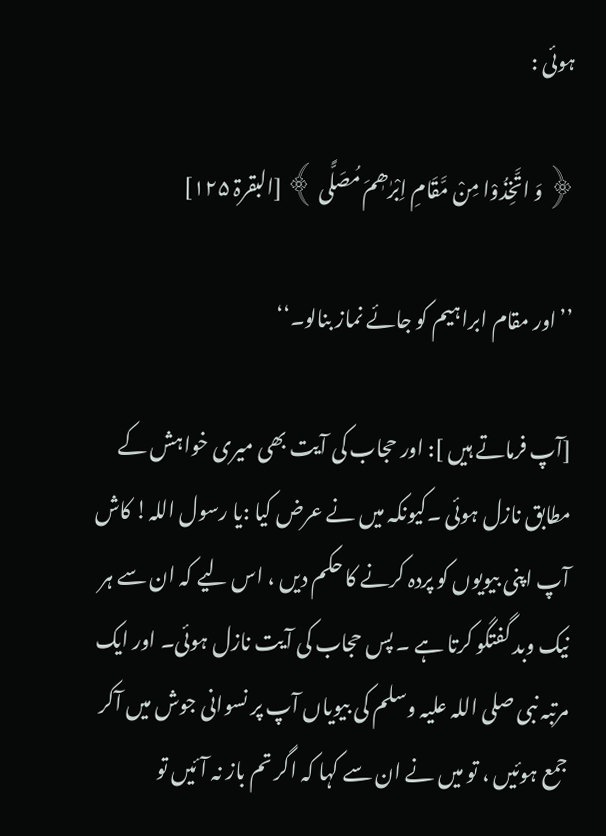ہوئی :

﴿ وَ اتَّخِذُوْا مِنْ مَّقَامِ اِبْرٰھٖمَ مُصَلًّی ﴾ [البقرۃ ۱۲۵]

’’اور مقام ابراہیم کو جائے نماز بنالو۔‘‘

[آپ فرماتے ہیں ]: اور حجاب کی آیت بھی میری خواہش کے مطابق نازل ہوئی ۔کیونکہ میں نے عرض کیا :یا رسول اللہ! کاش آپ اپنی بیویوں کو پردہ کرنے کا حکم دیں ، اس لیے کہ ان سے ہر نیک وبد گفتگو کرتا ہے ۔ پس حجاب کی آیت نازل ہوئی۔ اور ایک مرتبہ نبی صلی اللہ علیہ وسلم کی بیویاں آپ پر نسوانی جوش میں آکر جمع ہوئیں ، تو میں نے ان سے کہا کہ اگر تم باز نہ آئیں تو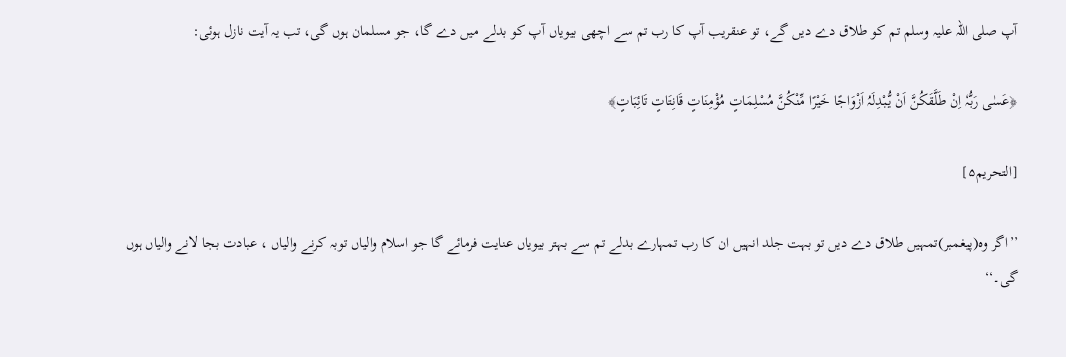آپ صلی اللہ علیہ وسلم تم کو طلاق دے دیں گے، تو عنقریب آپ کا رب تم سے اچھی بیویاں آپ کو بدلے میں دے گا، جو مسلمان ہوں گی، تب یہ آیت نازل ہوئی:

﴿عَسٰی رَبُّہٗ اِنْ طَلَّقَکُنَّ اَنْ یُّبْدِلَہُ اَزْوَاجًا خَیْرًا مِّنْکُنَّ مُسْلِمَاتٍ مُؤْمِنَاتٍ قَانِتَاتٍ تَائِبَاتٍ﴾

[التحریم۵]

’’اگر وہ(پیغمبر)تمہیں طلاق دے دیں تو بہت جلد انہیں ان کا رب تمہارے بدلے تم سے بہتر بیویاں عنایت فرمائے گا جو اسلام والیاں توبہ کرنے والیاں ، عبادت بجا لانے والیاں ہوں گی۔‘‘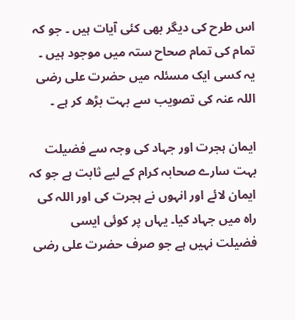اس طرح کی دیگر بھی کئی آیات ہیں ۔ جو کہ تمام کی تمام صحاح ستہ میں موجود ہیں ۔ یہ کسی ایک مسئلہ میں حضرت علی رضی اللہ عنہ کی تصویب سے بہت بڑھ کر ہے ۔

ایمان ہجرت اور جہاد کی وجہ سے فضیلت بہت سارے صحابہ کرام کے لیے ثابت ہے جو کہ ایمان لائے اور انہوں نے ہجرت کی اور اللہ کی راہ میں جہاد کیا۔ یہاں پر کوئی ایسی فضیلت نہیں ہے جو صرف حضرت علی رضی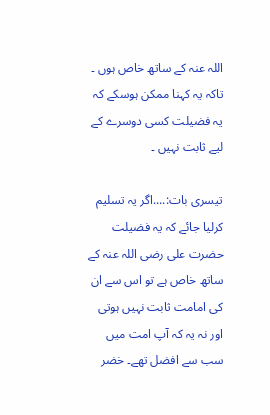اللہ عنہ کے ساتھ خاص ہوں ۔ تاکہ یہ کہنا ممکن ہوسکے کہ یہ فضیلت کسی دوسرے کے لیے ثابت نہیں ۔

تیسری بات:....اگر یہ تسلیم کرلیا جائے کہ یہ فضیلت حضرت علی رضی اللہ عنہ کے ساتھ خاص ہے تو اس سے ان کی امامت ثابت نہیں ہوتی اور نہ یہ کہ آپ امت میں سب سے افضل تھے۔ خضر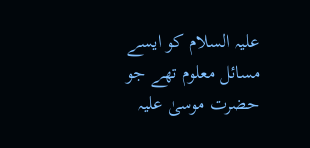علیہ السلام کو ایسے مسائل معلوم تھے جو حضرت موسیٰ علیہ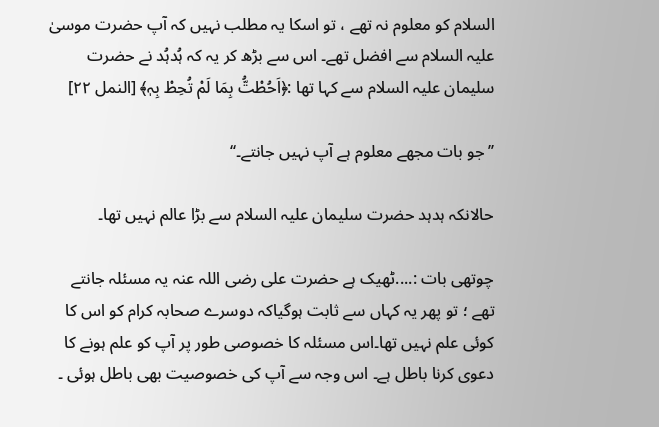السلام کو معلوم نہ تھے ، تو اسکا یہ مطلب نہیں کہ آپ حضرت موسیٰ علیہ السلام سے افضل تھے۔ اس سے بڑھ کر یہ کہ ہُدہُد نے حضرت سلیمان علیہ السلام سے کہا تھا :﴿اَحُطْتُّ بِمَا لَمْ تُحِطْ بِہٖ﴾ [النمل ۲۲]

’’ جو بات مجھے معلوم ہے آپ نہیں جانتے۔‘‘

حالانکہ ہدہد حضرت سلیمان علیہ السلام سے بڑا عالم نہیں تھا۔

چوتھی بات :....ٹھیک ہے حضرت علی رضی اللہ عنہ یہ مسئلہ جانتے تھے ؛ تو پھر یہ کہاں سے ثابت ہوگیاکہ دوسرے صحابہ کرام کو اس کا کوئی علم نہیں تھا۔اس مسئلہ کا خصوصی طور پر آپ کو علم ہونے کا دعوی کرنا باطل ہے۔ اس وجہ سے آپ کی خصوصیت بھی باطل ہوئی ۔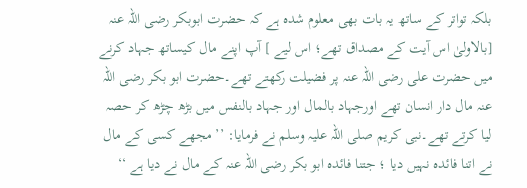بلکہ تواتر کے ساتھ یہ بات بھی معلوم شدہ ہے کہ حضرت ابوبکر رضی اللہ عنہ [بالاولیٰ اس آیت کے مصداق تھے؛ اس لیے ] آپ اپنے مال کیساتھ جہاد کرنے میں حضرت علی رضی اللہ عنہ پر فضیلت رکھتے تھے۔حضرت ابو بکر رضی اللہ عنہ مال دار انسان تھے اورجہاد بالمال اور جہاد بالنفس میں بڑھ چڑھ کر حصہ لیا کرتے تھے۔نبی کریم صلی اللہ علیہ وسلم نے فرمایا: ’’ مجھے کسی کے مال نے اتنا فائدہ نہیں دیا ؛ جتنا فائدہ ابو بکر رضی اللہ عنہ کے مال نے دیا ہے ‘‘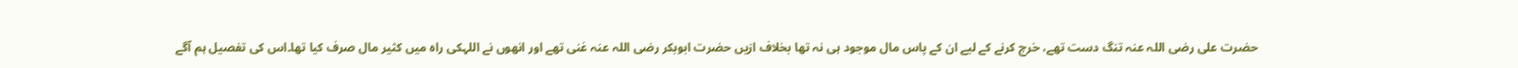حضرت علی رضی اللہ عنہ تنگ دست تھے، خرچ کرنے کے لیے ان کے پاس مال موجود ہی نہ تھا بخلاف ازیں حضرت ابوبکر رضی اللہ عنہ غنی تھے اور انھوں نے اللہکی راہ میں کثیر مال صرف کیا تھا۔اس کی تفصیل ہم آگے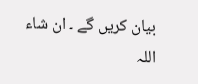بیان کریں گے ۔ ان شاء اللہ